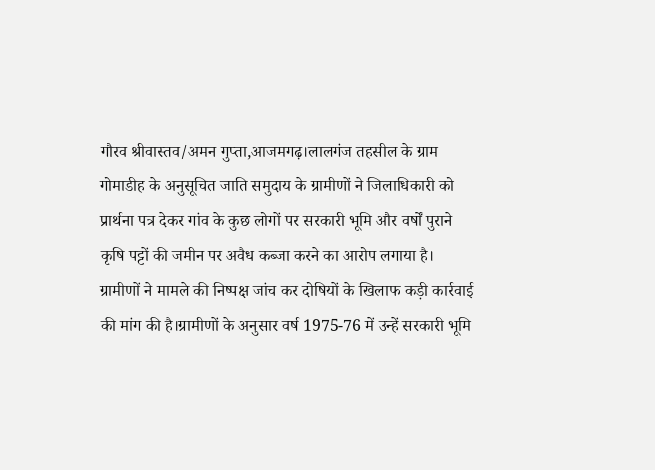गौरव श्रीवास्तव/अमन गुप्ता,आजमगढ़।लालगंज तहसील के ग्राम गोमाडीह के अनुसूचित जाति समुदाय के ग्रामीणों ने जिलाधिकारी को प्रार्थना पत्र देकर गांव के कुछ लोगों पर सरकारी भूमि और वर्षों पुराने कृषि पट्टों की जमीन पर अवैध कब्जा करने का आरोप लगाया है। ग्रामीणों ने मामले की निष्पक्ष जांच कर दोषियों के खिलाफ कड़ी कार्रवाई की मांग की है।ग्रामीणों के अनुसार वर्ष 1975-76 में उन्हें सरकारी भूमि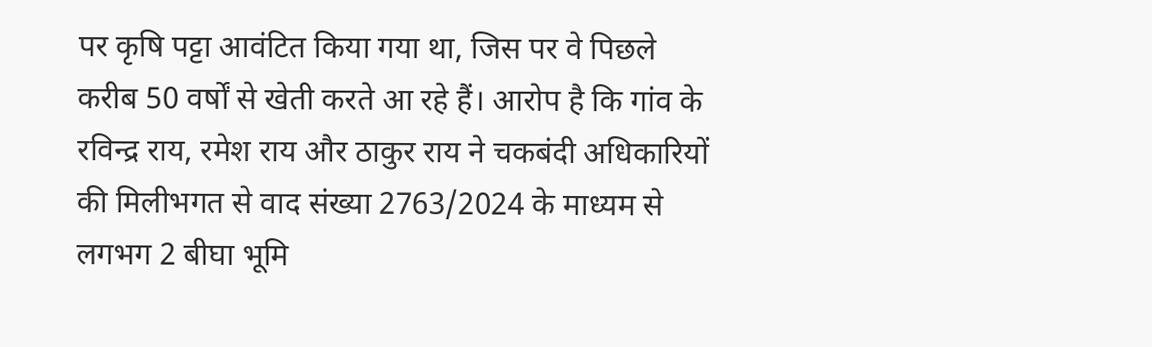पर कृषि पट्टा आवंटित किया गया था, जिस पर वे पिछले करीब 50 वर्षों से खेती करते आ रहे हैं। आरोप है कि गांव के रविन्द्र राय, रमेश राय और ठाकुर राय ने चकबंदी अधिकारियों की मिलीभगत से वाद संख्या 2763/2024 के माध्यम से लगभग 2 बीघा भूमि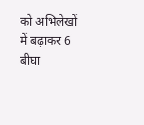को अभिलेखों में बढ़ाकर 6 बीघा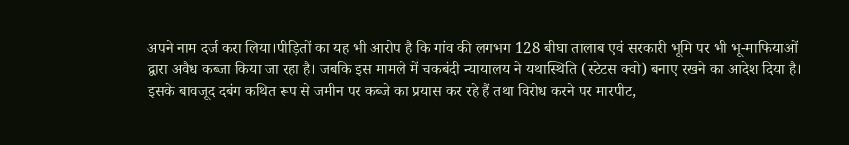अपने नाम दर्ज करा लिया।पीड़ितों का यह भी आरोप है कि गांव की लगभग 128 बीघा तालाब एवं सरकारी भूमि पर भी भू-माफियाओं द्वारा अवैध कब्जा किया जा रहा है। जबकि इस मामले में चकबंदी न्यायालय ने यथास्थिति (स्टेटस क्वो) बनाए रखने का आदेश दिया है। इसके बावजूद दबंग कथित रूप से जमीन पर कब्जे का प्रयास कर रहे हैं तथा विरोध करने पर मारपीट,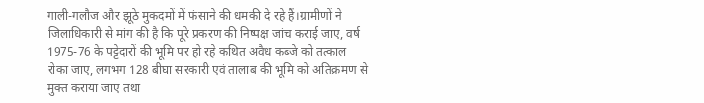गाली-गलौज और झूठे मुकदमों में फंसाने की धमकी दे रहे हैं।ग्रामीणों ने जिलाधिकारी से मांग की है कि पूरे प्रकरण की निष्पक्ष जांच कराई जाए, वर्ष 1975-76 के पट्टेदारों की भूमि पर हो रहे कथित अवैध कब्जे को तत्काल रोका जाए, लगभग 128 बीघा सरकारी एवं तालाब की भूमि को अतिक्रमण से मुक्त कराया जाए तथा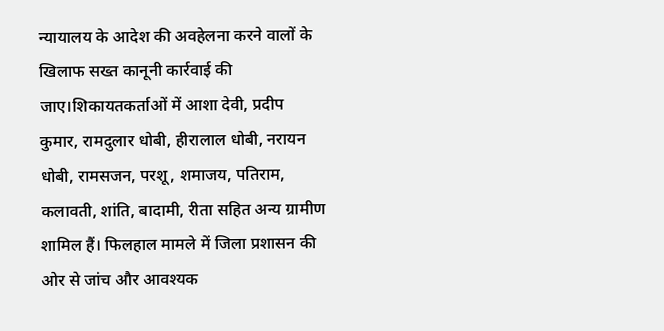न्यायालय के आदेश की अवहेलना करने वालों के खिलाफ सख्त कानूनी कार्रवाई की जाए।शिकायतकर्ताओं में आशा देवी, प्रदीप कुमार, रामदुलार धोबी, हीरालाल धोबी, नरायन धोबी, रामसजन, परशू, शमाजय, पतिराम, कलावती, शांति, बादामी, रीता सहित अन्य ग्रामीण शामिल हैं। फिलहाल मामले में जिला प्रशासन की ओर से जांच और आवश्यक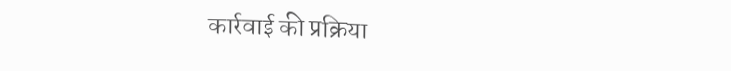कार्रवाई की प्रक्रिया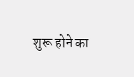शुरू होने का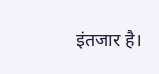इंतजार है।